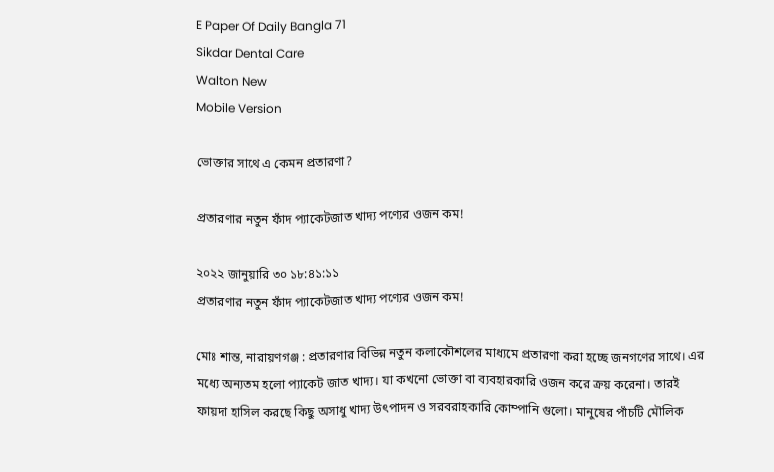E Paper Of Daily Bangla 71
Sikdar Dental Care
Walton New
Mobile Version

ভোক্তার সাথে এ কেমন প্রতারণা?

প্রতারণার নতুন ফাঁদ প্যাকেটজাত খাদ্য পণ্যের ওজন কম!

২০২২ জানুয়ারি ৩০ ১৮:৪১:১১
প্রতারণার নতুন ফাঁদ প্যাকেটজাত খাদ্য পণ্যের ওজন কম!

মোঃ শান্ত, নারায়ণগঞ্জ : প্রতারণার বিভিন্ন নতুন কলাকৌশলের মাধ্যমে প্রতারণা করা হচ্ছে জনগণের সাথে। এর মধ্যে অন্যতম হলো প্যাকেট জাত খাদ্য। যা কখনো ভোক্তা বা ব্যবহারকারি ওজন করে ক্রয় করেনা। তারই ফায়দা হাসিল করছে কিছু অসাধু খাদ্য উৎপাদন ও সরবরাহকারি কোম্পানি গুলো। মানুষের পাঁচটি মৌলিক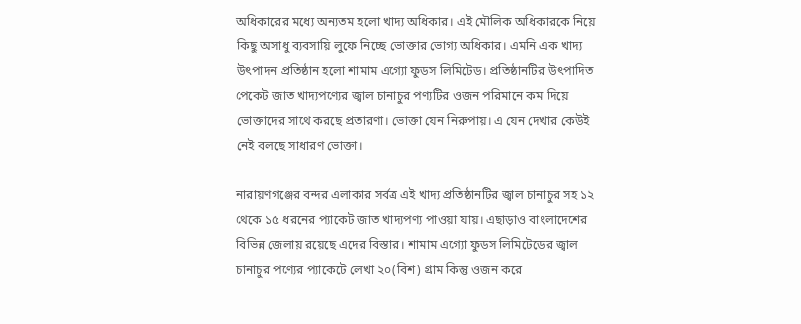অধিকারের মধ্যে অন্যতম হলো খাদ্য অধিকার। এই মৌলিক অধিকারকে নিয়ে কিছু অসাধু ব্যবসায়ি লুফে নিচ্ছে ভোক্তার ভোগ্য অধিকার। এমনি এক খাদ্য উৎপাদন প্রতিষ্ঠান হলো শামাম এগ্যো ফুডস লিমিটেড। প্রতিষ্ঠানটির উৎপাদিত পেকেট জাত খাদ্যপণ্যের জ্বাল চানাচুর পণ্যটির ওজন পরিমানে কম দিয়ে ভোক্তাদের সাথে করছে প্রতারণা। ভোক্তা যেন নিরুপায়। এ যেন দেখার কেউই নেই বলছে সাধারণ ভোক্তা।

নারায়ণগঞ্জের বন্দর এলাকার সর্বত্র এই খাদ্য প্রতিষ্ঠানটির জ্বাল চানাচুর সহ ১২ থেকে ১৫ ধরনের প্যাকেট জাত খাদ্যপণ্য পাওয়া যায়। এছাড়াও বাংলাদেশের বিভিন্ন জেলায় রয়েছে এদের বিস্তার। শামাম এগ্যো ফুডস লিমিটেডের জ্বাল চানাচুর পণ্যের প্যাকেটে লেখা ২০(বিশ) গ্রাম কিন্তু ওজন করে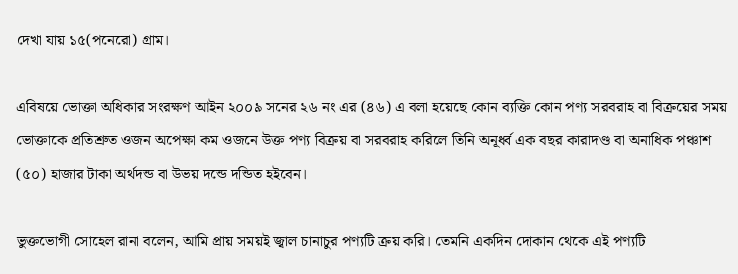দেখা যায় ১৫(পনেরো) গ্রাম।

এবিষয়ে ভোক্তা অধিকার সংরক্ষণ আইন ২০০৯ সনের ২৬ নং এর (৪৬) এ বলা হয়েছে কোন ব্যক্তি কোন পণ্য সরবরাহ বা বিক্রয়ের সময় ভোক্তাকে প্রতিশ্রুত ওজন অপেক্ষা কম ওজনে উক্ত পণ্য বিক্রয় বা সরবরাহ করিলে তিনি অনূর্ধ্ব এক বছর কারাদণ্ড বা অনাধিক পঞ্চাশ (৫০) হাজার টাকা অর্থদন্ড বা উভয় দন্ডে দন্ডিত হইবেন।

ভুক্তভোগী সোহেল রানা বলেন, আমি প্রায় সময়ই জ্বাল চানাচুর পণ্যটি ক্রয় করি। তেমনি একদিন দোকান থেকে এই পণ্যটি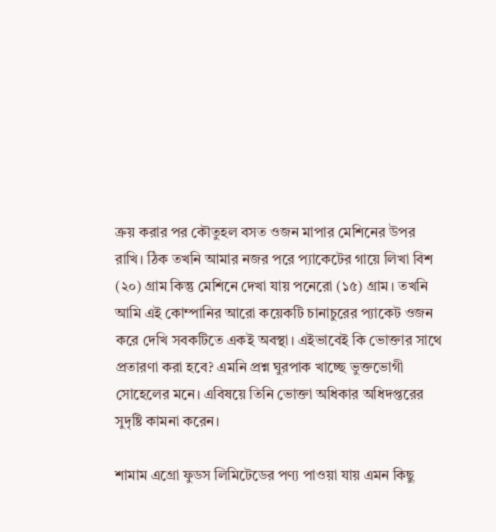ক্রয় করার পর কৌতুহল বসত ওজন মাপার মেশিনের উপর রাখি। ঠিক তখনি আমার নজর পরে প্যাকেটের গায়ে লিখা বিশ (২০) গ্রাম কিন্তু মেশিনে দেখা যায় পনেরো (১৫) গ্রাম। তখনি আমি এই কোম্পানির আরো কয়েকটি চানাচুরের প্যাকেট ওজন করে দেখি সবকটিতে একই অবস্থা। এইভাবেই কি ভোক্তার সাথে প্রতারণা করা হবে? এমনি প্রশ্ন ঘুরপাক খাচ্ছে ভুক্তভোগী সোহেলের মনে। এবিষয়ে তিনি ভোক্তা অধিকার অধিদপ্তরের সুদৃষ্টি কামনা করেন।

শামাম এগ্রো ফুডস লিমিটেডের পণ্য পাওয়া যায় এমন কিছু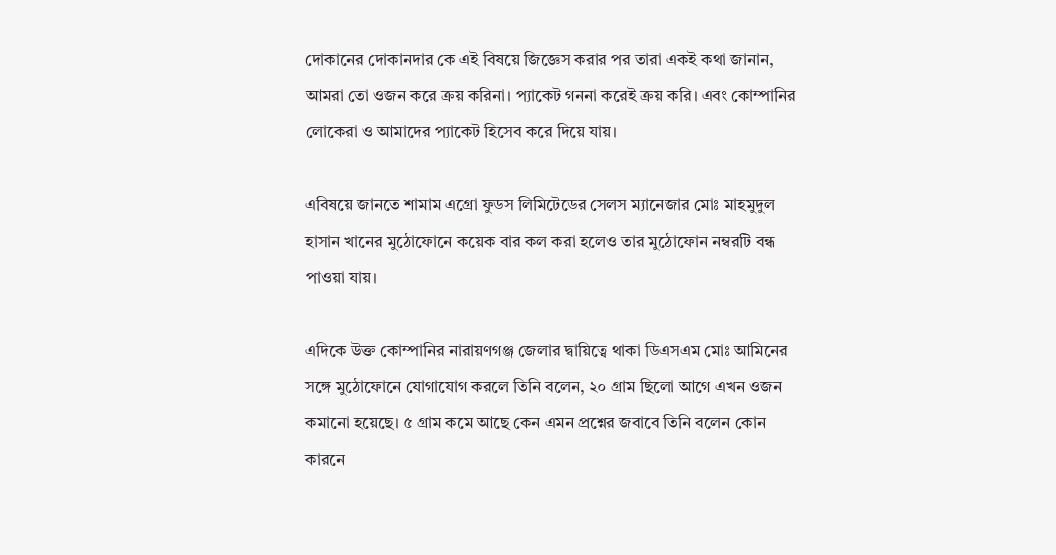দোকানের দোকানদার কে এই বিষয়ে জিজ্ঞেস করার পর তারা একই কথা জানান, আমরা তো ওজন করে ক্রয় করিনা। প্যাকেট গননা করেই ক্রয় করি। এবং কোম্পানির লোকেরা ও আমাদের প্যাকেট হিসেব করে দিয়ে যায়।

এবিষয়ে জানতে শামাম এগ্রো ফুডস লিমিটেডের সেলস ম্যানেজার মোঃ মাহমুদুল হাসান খানের মুঠোফোনে কয়েক বার কল করা হলেও তার মুঠোফোন নম্বরটি বন্ধ পাওয়া যায়।

এদিকে উক্ত কোম্পানির নারায়ণগঞ্জ জেলার দ্বায়িত্বে থাকা ডিএসএম মোঃ আমিনের সঙ্গে মুঠোফোনে যোগাযোগ করলে তিনি বলেন, ২০ গ্রাম ছিলো আগে এখন ওজন কমানো হয়েছে। ৫ গ্রাম কমে আছে কেন এমন প্রশ্নের জবাবে তিনি বলেন কোন কারনে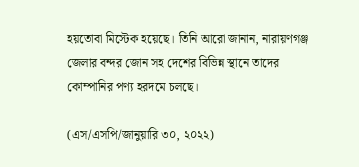হয়তোবা মিস্টেক হয়েছে। তিনি আরো জানান, নারায়ণগঞ্জ জেলার বন্দর জোন সহ দেশের বিভিন্ন স্থানে তাদের কোম্পানির পণ্য হরদমে চলছে।

(এস/এসপি/জানুয়ারি ৩০, ২০২২)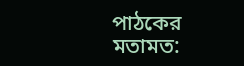পাঠকের মতামত: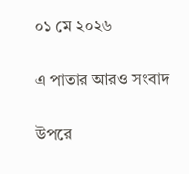০১ মে ২০২৬

এ পাতার আরও সংবাদ

উপরে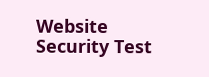Website Security Test